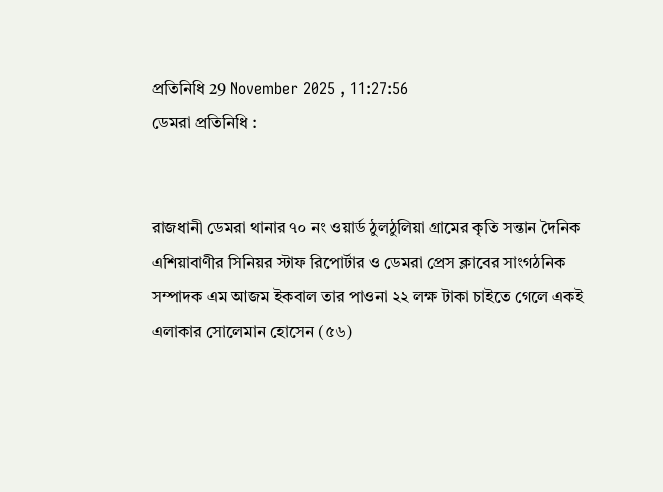প্রতিনিধি 29 November 2025 , 11:27:56
ডেমরা প্রতিনিধি :


রাজধানী ডেমরা থানার ৭০ নং ওয়ার্ড ঠুলঠুলিয়া গ্রামের কৃতি সন্তান দৈনিক এশিয়াবাণীর সিনিয়র স্টাফ রিপোর্টার ও ডেমরা প্রেস ক্লাবের সাংগঠনিক সম্পাদক এম আজম ইকবাল তার পাওনা ২২ লক্ষ টাকা চাইতে গেলে একই এলাকার সোলেমান হোসেন (৫৬)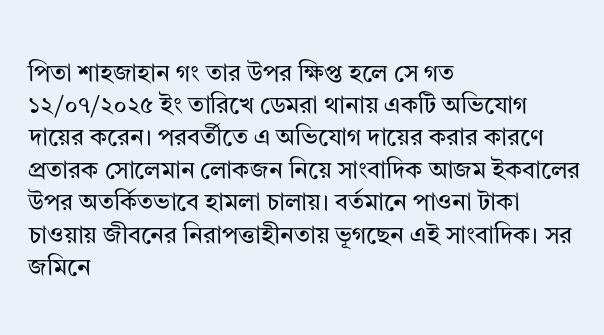পিতা শাহজাহান গং তার উপর ক্ষিপ্ত হলে সে গত ১২/০৭/২০২৫ ইং তারিখে ডেমরা থানায় একটি অভিযোগ দায়ের করেন। পরবর্তীতে এ অভিযোগ দায়ের করার কারণে প্রতারক সোলেমান লোকজন নিয়ে সাংবাদিক আজম ইকবালের উপর অতর্কিতভাবে হামলা চালায়। বর্তমানে পাওনা টাকা চাওয়ায় জীবনের নিরাপত্তাহীনতায় ভূগছেন এই সাংবাদিক। সর জমিনে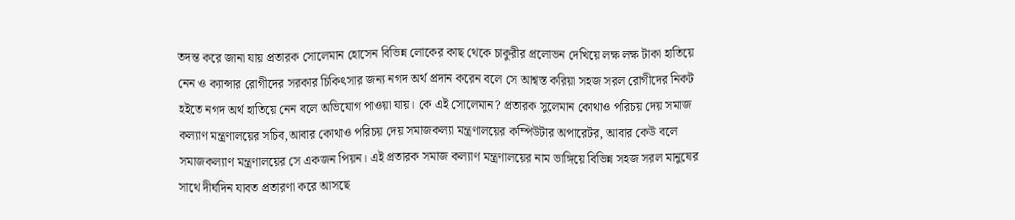তদন্ত করে জানা যায় প্রতারক সোলেমান হোসেন বিভিন্ন লোকের কাছ থেকে চাকুরীর প্রলোভন দেখিয়ে লক্ষ লক্ষ টাকা হাতিয়ে নেন ও ক্যান্সার রোগীদের সরকার চিকিৎসার জন্য নগদ অর্থ প্রদান করেন বলে সে আশ্বস্ত করিয়া সহজ সরল রোগীদের নিকট হইতে নগদ অর্থ হাতিয়ে নেন বলে অভিযোগ পাওয়া যায়। কে এই সোলেমান? প্রতারক সুলেমান কোথাও পরিচয় দেয় সমাজ কল্যাণ মন্ত্রণালয়ের সচিব,আবার কোথাও পরিচয় দেয় সমাজকল্যা মন্ত্রণালয়ের কম্পিউটার অপারেটর, আবার কেউ বলে সমাজকল্যাণ মন্ত্রণালয়ের সে একজন পিয়ন। এই প্রতারক সমাজ কল্যাণ মন্ত্রণালয়ের নাম ভাঙ্গিয়ে বিভিন্ন সহজ সরল মানুষের সাথে দীর্ঘদিন যাবত প্রতারণা করে আসছে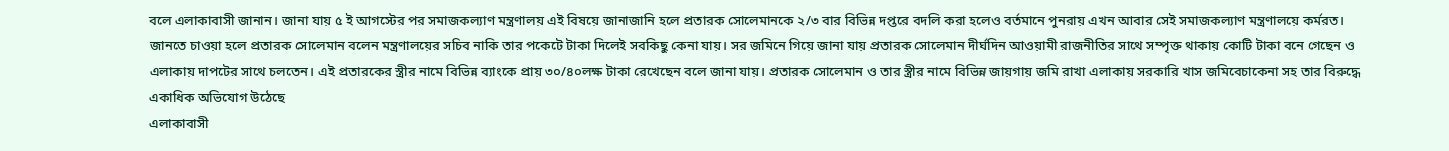বলে এলাকাবাসী জানান। জানা যায় ৫ ই আগস্টের পর সমাজকল্যাণ মন্ত্রণালয় এই বিষয়ে জানাজানি হলে প্রতারক সোলেমানকে ২/৩ বার বিভিন্ন দপ্তরে বদলি করা হলেও বর্তমানে পুনরায় এখন আবার সেই সমাজকল্যাণ মন্ত্রণালয়ে কর্মরত। জানতে চাওয়া হলে প্রতারক সোলেমান বলেন মন্ত্রণালয়ের সচিব নাকি তার পকেটে টাকা দিলেই সবকিছু কেনা যায়। সর জমিনে গিয়ে জানা যায় প্রতারক সোলেমান দীর্ঘদিন আওয়ামী রাজনীতির সাথে সম্পৃক্ত থাকায় কোটি টাকা বনে গেছেন ও এলাকায় দাপটের সাথে চলতেন। এই প্রতারকের স্ত্রীর নামে বিভিন্ন ব্যাংকে প্রায় ৩০/৪০লক্ষ টাকা রেখেছেন বলে জানা যায়। প্রতারক সোলেমান ও তার স্ত্রীর নামে বিভিন্ন জায়গায় জমি রাখা এলাকায় সরকারি খাস জমিবেচাকেনা সহ তার বিরুদ্ধে একাধিক অভিযোগ উঠেছে
এলাকাবাসী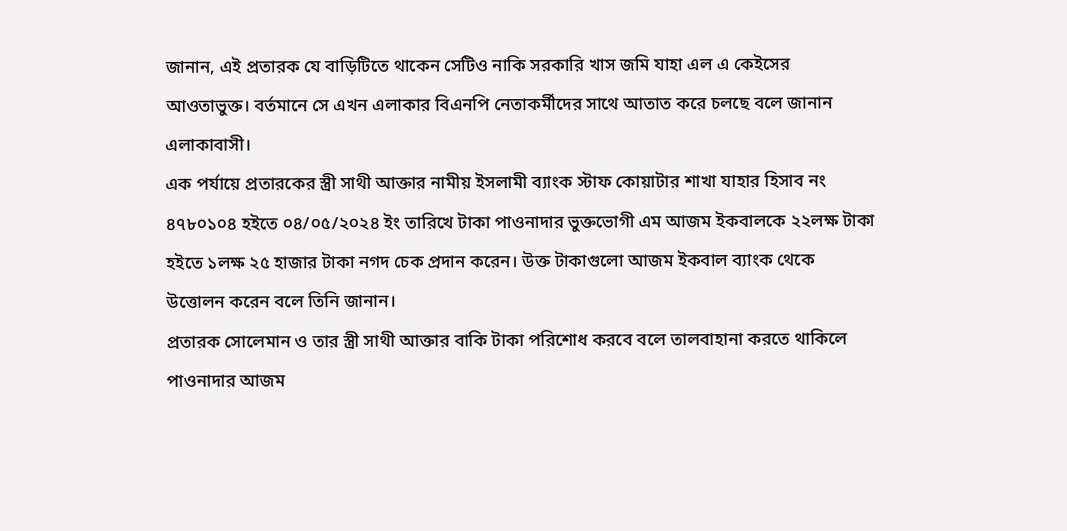জানান, এই প্রতারক যে বাড়িটিতে থাকেন সেটিও নাকি সরকারি খাস জমি যাহা এল এ কেইসের আওতাভুক্ত। বর্তমানে সে এখন এলাকার বিএনপি নেতাকর্মীদের সাথে আতাত করে চলছে বলে জানান এলাকাবাসী।
এক পর্যায়ে প্রতারকের স্ত্রী সাথী আক্তার নামীয় ইসলামী ব্যাংক স্টাফ কোয়াটার শাখা যাহার হিসাব নং ৪৭৮০১০৪ হইতে ০৪/০৫/২০২৪ ইং তারিখে টাকা পাওনাদার ভুক্তভোগী এম আজম ইকবালকে ২২লক্ষ টাকা হইতে ১লক্ষ ২৫ হাজার টাকা নগদ চেক প্রদান করেন। উক্ত টাকাগুলো আজম ইকবাল ব্যাংক থেকে উত্তোলন করেন বলে তিনি জানান।
প্রতারক সোলেমান ও তার স্ত্রী সাথী আক্তার বাকি টাকা পরিশোধ করবে বলে তালবাহানা করতে থাকিলে পাওনাদার আজম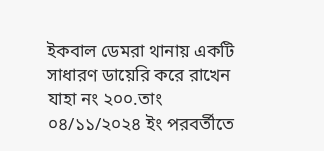ইকবাল ডেমরা থানায় একটি সাধারণ ডায়েরি করে রাখেন যাহা নং ২০০.তাং ০৪/১১/২০২৪ ইং পরবর্তীতে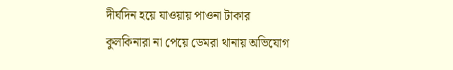দীর্ঘদিন হয়ে যাওয়ায় পাওনা টাকার কুলকিনারা না পেয়ে ডেমরা থানায় অভিযোগ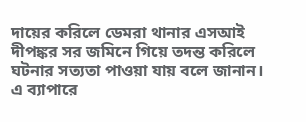দায়ের করিলে ডেমরা থানার এসআই দীপঙ্কর সর জমিনে গিয়ে তদন্ত করিলে ঘটনার সত্যতা পাওয়া যায় বলে জানান। এ ব্যাপারে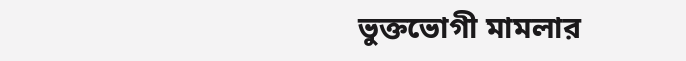ভুক্তভোগী মামলার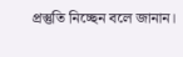প্রস্তুতি নিচ্ছেন বলে জানান।